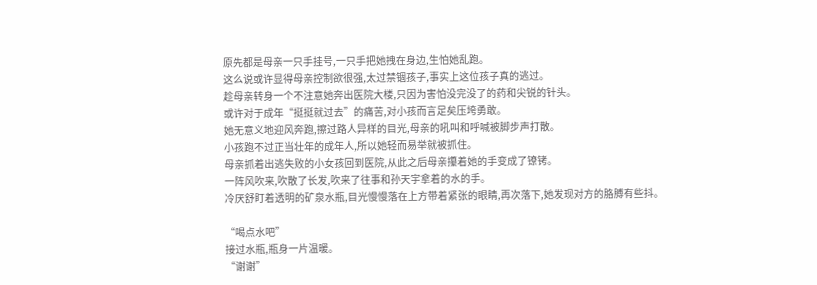原先都是母亲一只手挂号,一只手把她拽在身边,生怕她乱跑。
这么说或许显得母亲控制欲很强,太过禁锢孩子,事实上这位孩子真的逃过。
趁母亲转身一个不注意她奔出医院大楼,只因为害怕没完没了的药和尖锐的针头。
或许对于成年“挺挺就过去”的痛苦,对小孩而言足矣压垮勇敢。
她无意义地迎风奔跑,擦过路人异样的目光,母亲的吼叫和呼喊被脚步声打散。
小孩跑不过正当壮年的成年人,所以她轻而易举就被抓住。
母亲抓着出逃失败的小女孩回到医院,从此之后母亲攥着她的手变成了镣铐。
一阵风吹来,吹散了长发,吹来了往事和孙天宇拿着的水的手。
冷厌舒盯着透明的矿泉水瓶,目光慢慢落在上方带着紧张的眼睛,再次落下,她发现对方的胳膊有些抖。

“喝点水吧”
接过水瓶,瓶身一片温暖。
“谢谢”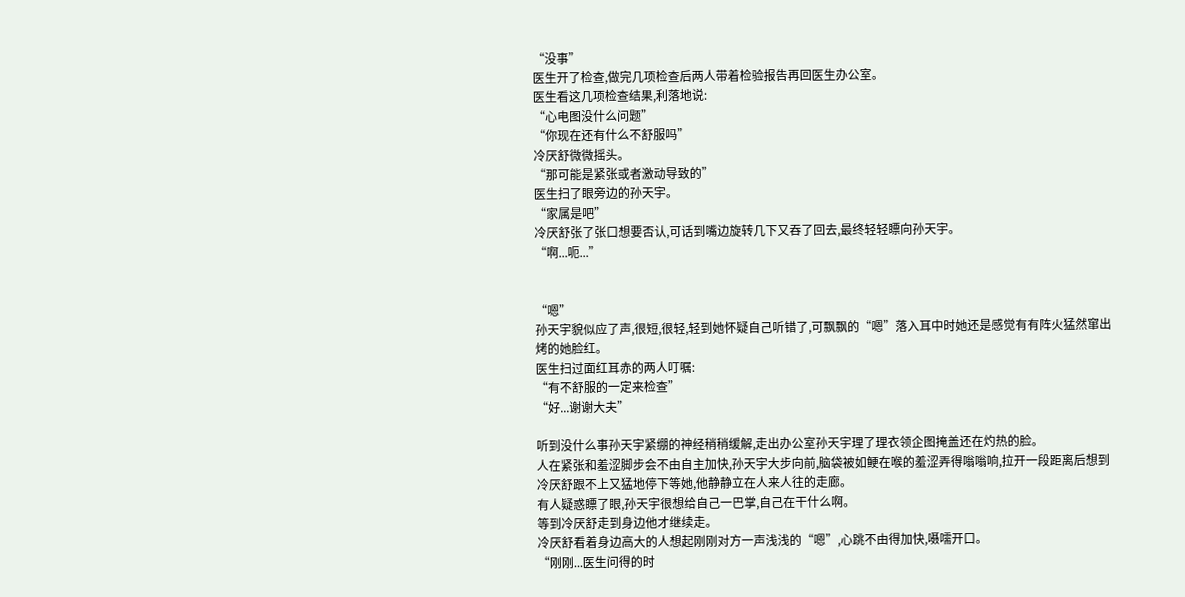“没事”
医生开了检查,做完几项检查后两人带着检验报告再回医生办公室。
医生看这几项检查结果,利落地说:
“心电图没什么问题”
“你现在还有什么不舒服吗”
冷厌舒微微摇头。
“那可能是紧张或者激动导致的”
医生扫了眼旁边的孙天宇。
“家属是吧”
冷厌舒张了张口想要否认,可话到嘴边旋转几下又吞了回去,最终轻轻瞟向孙天宇。
“啊...呃...”


“嗯”
孙天宇貌似应了声,很短,很轻,轻到她怀疑自己听错了,可飘飘的“嗯”落入耳中时她还是感觉有有阵火猛然窜出烤的她脸红。
医生扫过面红耳赤的两人叮嘱:
“有不舒服的一定来检查”
“好...谢谢大夫”

听到没什么事孙天宇紧绷的神经稍稍缓解,走出办公室孙天宇理了理衣领企图掩盖还在灼热的脸。
人在紧张和羞涩脚步会不由自主加快,孙天宇大步向前,脑袋被如鲠在喉的羞涩弄得嗡嗡响,拉开一段距离后想到冷厌舒跟不上又猛地停下等她,他静静立在人来人往的走廊。
有人疑惑瞟了眼,孙天宇很想给自己一巴掌,自己在干什么啊。
等到冷厌舒走到身边他才继续走。
冷厌舒看着身边高大的人想起刚刚对方一声浅浅的“嗯”,心跳不由得加快,嗫嚅开口。
“刚刚...医生问得的时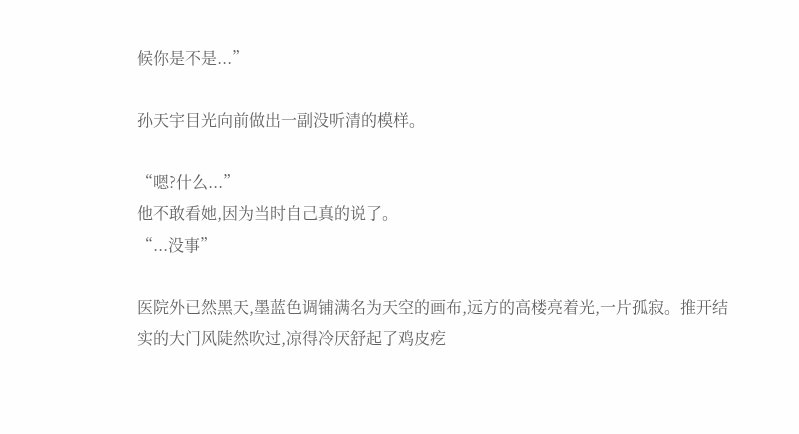候你是不是...”

孙天宇目光向前做出一副没听清的模样。

“嗯?什么...”
他不敢看她,因为当时自己真的说了。
“...没事”

医院外已然黑天,墨蓝色调铺满名为天空的画布,远方的高楼亮着光,一片孤寂。推开结实的大门风陡然吹过,凉得冷厌舒起了鸡皮疙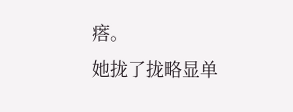瘩。
她拢了拢略显单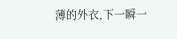薄的外衣,下一瞬一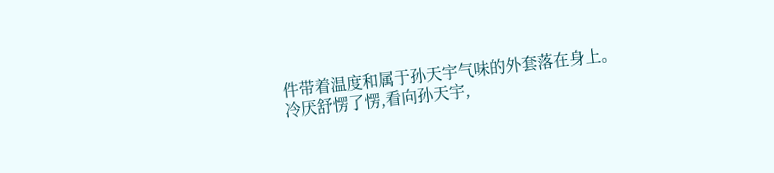件带着温度和属于孙天宇气味的外套落在身上。
冷厌舒愣了愣,看向孙天宇,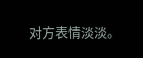对方表情淡淡。